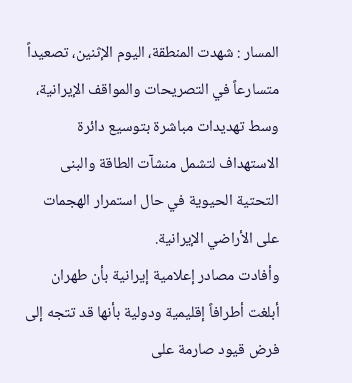المسار : شهدت المنطقة، اليوم الإثنين، تصعيداً متسارعاً في التصريحات والمواقف الإيرانية، وسط تهديدات مباشرة بتوسيع دائرة الاستهداف لتشمل منشآت الطاقة والبنى التحتية الحيوية في حال استمرار الهجمات على الأراضي الإيرانية.
وأفادت مصادر إعلامية إيرانية بأن طهران أبلغت أطرافاً إقليمية ودولية بأنها قد تتجه إلى فرض قيود صارمة على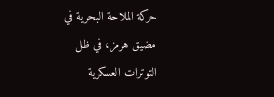حركة الملاحة البحرية في مضيق هرمز، في ظل التوترات العسكرية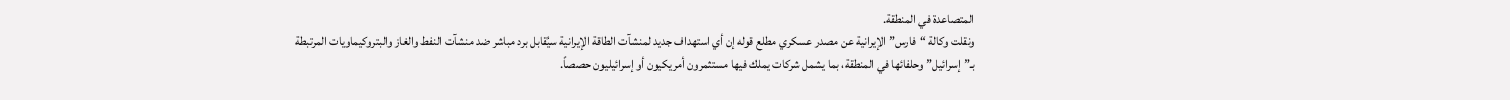المتصاعدة في المنطقة.
ونقلت وكالة “فارس” الإيرانية عن مصدر عسكري مطلع قوله إن أي استهداف جديد لمنشآت الطاقة الإيرانية سيُقابل برد مباشر ضد منشآت النفط والغاز والبتروكيماويات المرتبطة بـ”إسرائيل” وحلفائها في المنطقة، بما يشمل شركات يملك فيها مستثمرون أمريكيون أو إسرائيليون حصصاً.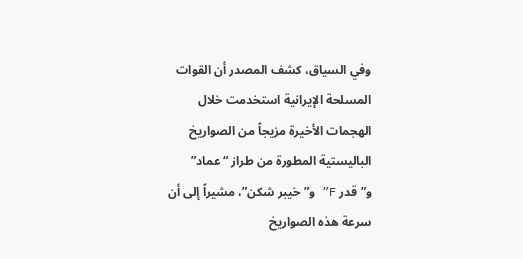وفي السياق، كشف المصدر أن القوات المسلحة الإيرانية استخدمت خلال الهجمات الأخيرة مزيجاً من الصواريخ الباليستية المطورة من طراز “عماد” و”قدر F” و”خيبر شكن”، مشيراً إلى أن سرعة هذه الصواريخ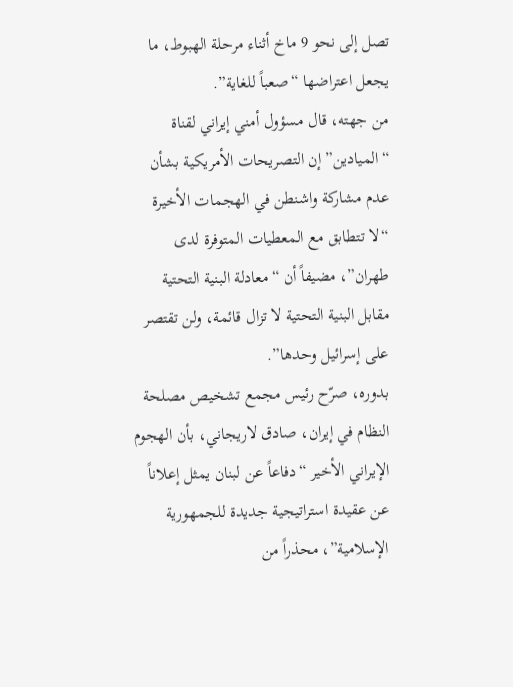تصل إلى نحو 9 ماخ أثناء مرحلة الهبوط، ما يجعل اعتراضها “صعباً للغاية”.
من جهته، قال مسؤول أمني إيراني لقناة “الميادين” إن التصريحات الأمريكية بشأن عدم مشاركة واشنطن في الهجمات الأخيرة “لا تتطابق مع المعطيات المتوفرة لدى طهران”، مضيفاً أن “معادلة البنية التحتية مقابل البنية التحتية لا تزال قائمة، ولن تقتصر على إسرائيل وحدها”.
بدوره، صرّح رئيس مجمع تشخيص مصلحة النظام في إيران، صادق لاريجاني، بأن الهجوم الإيراني الأخير “دفاعاً عن لبنان يمثل إعلاناً عن عقيدة استراتيجية جديدة للجمهورية الإسلامية”، محذراً من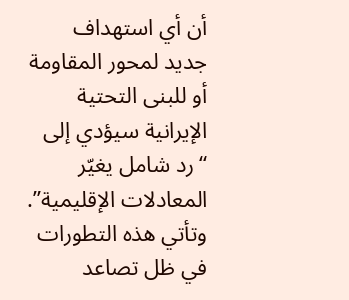أن أي استهداف جديد لمحور المقاومة أو للبنى التحتية الإيرانية سيؤدي إلى “رد شامل يغيّر المعادلات الإقليمية”.
وتأتي هذه التطورات في ظل تصاعد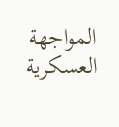المواجهة العسكرية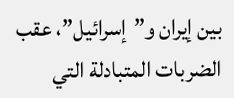بين إيران و”إسرائيل”، عقب الضربات المتبادلة التي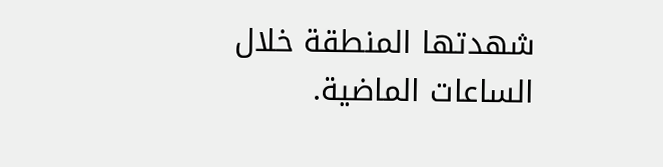شهدتها المنطقة خلال الساعات الماضية.